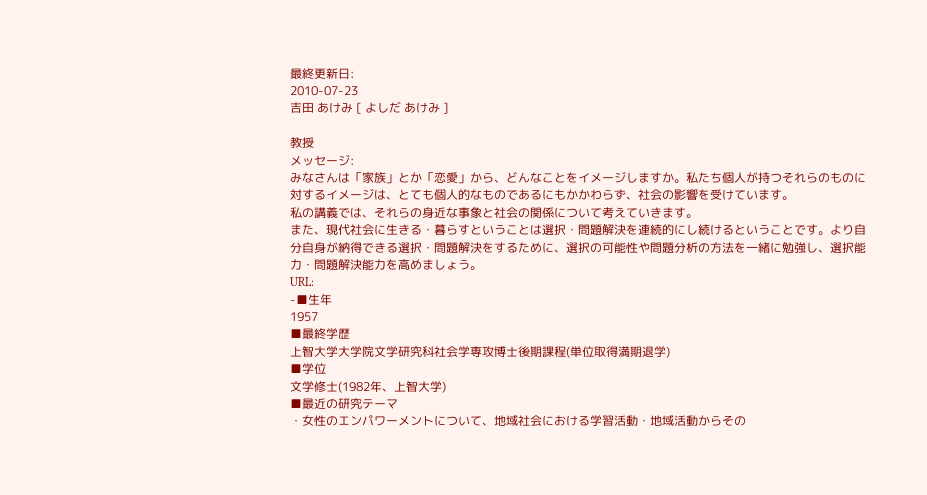最終更新日:
2010-07-23
吉田 あけみ [ よしだ あけみ ]

教授
メッセージ:
みなさんは「家族」とか「恋愛」から、どんなことをイメージしますか。私たち個人が持つそれらのものに対するイメージは、とても個人的なものであるにもかかわらず、社会の影響を受けています。
私の講義では、それらの身近な事象と社会の関係について考えていきます。
また、現代社会に生きる・暮らすということは選択・問題解決を連続的にし続けるということです。より自分自身が納得できる選択・問題解決をするために、選択の可能性や問題分析の方法を一緒に勉強し、選択能力・問題解決能力を高めましょう。
URL:
-■生年
1957
■最終学歴
上智大学大学院文学研究科社会学専攻博士後期課程(単位取得満期退学)
■学位
文学修士(1982年、上智大学)
■最近の研究テーマ
・女性のエンパワーメントについて、地域社会における学習活動・地域活動からその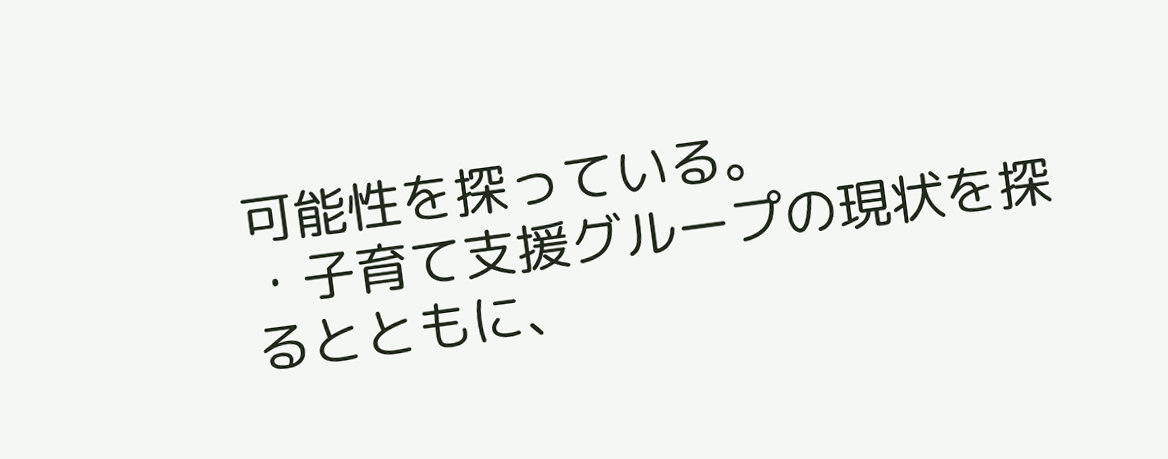可能性を探っている。
・子育て支援グループの現状を探るとともに、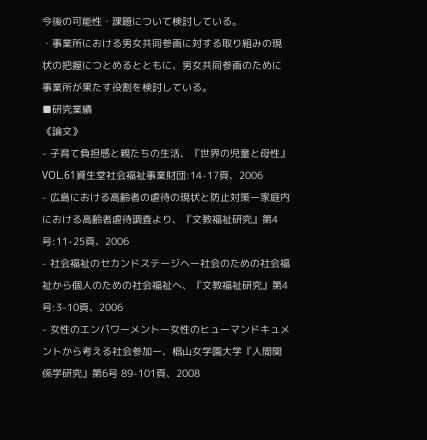今後の可能性・課題について検討している。
・事業所における男女共同参画に対する取り組みの現状の把握につとめるとともに、男女共同参画のために事業所が果たす役割を検討している。
■研究業績
《論文》
- 子育て負担感と親たちの生活、『世界の児童と母性』VOL.61資生堂社会福祉事業財団:14-17頁、2006
- 広島における高齢者の虐待の現状と防止対策ー家庭内における高齢者虐待調査より、『文教福祉研究』第4号:11-25頁、2006
- 社会福祉のセカンドステージヘー社会のための社会福祉から個人のための社会福祉へ、『文教福祉研究』第4号:3-10頁、2006
- 女性のエンパワーメントー女性のヒューマンドキュメントから考える社会参加ー、椙山女学園大学『人間関係学研究』第6号 89-101頁、2008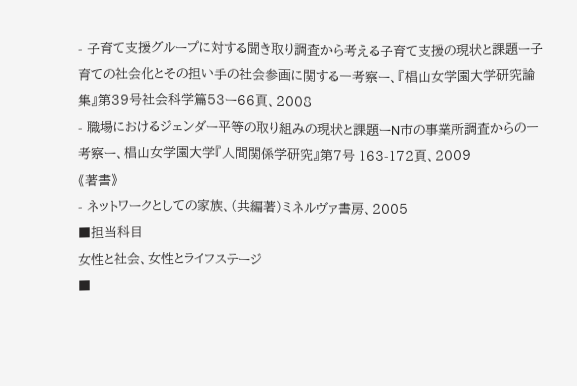- 子育て支援グループに対する聞き取り調査から考える子育て支援の現状と課題ー子育ての社会化とその担い手の社会参画に関する一考察ー、『椙山女学園大学研究論集』第39号社会科学篇53ー66頁、2008
- 職場におけるジェンダー平等の取り組みの現状と課題ーN市の事業所調査からの一考察ー、椙山女学園大学『人間関係学研究』第7号 163-172頁、2009
《著書》
- ネットワークとしての家族、(共編著)ミネルヴァ書房、2005
■担当科目
女性と社会、女性とライフステージ
■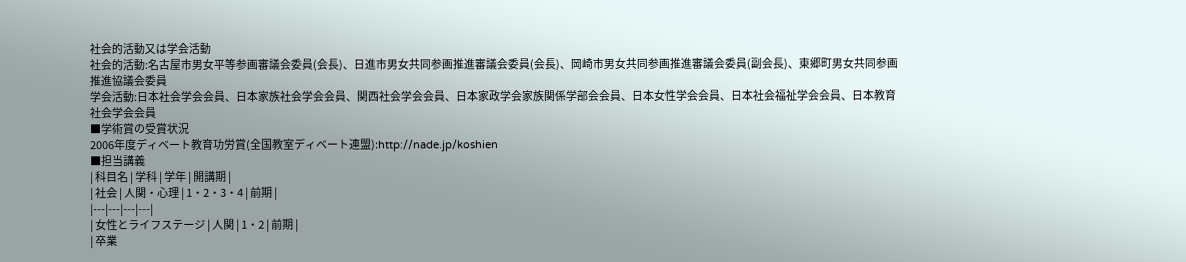社会的活動又は学会活動
社会的活動:名古屋市男女平等参画審議会委員(会長)、日進市男女共同参画推進審議会委員(会長)、岡崎市男女共同参画推進審議会委員(副会長)、東郷町男女共同参画推進協議会委員
学会活動:日本社会学会会員、日本家族社会学会会員、関西社会学会会員、日本家政学会家族関係学部会会員、日本女性学会会員、日本社会福祉学会会員、日本教育社会学会会員
■学術賞の受賞状況
2006年度ディベート教育功労賞(全国教室ディベート連盟):http://nade.jp/koshien
■担当講義
| 科目名 | 学科 | 学年 | 開講期 |
| 社会 | 人関・心理 | 1・2・3・4 | 前期 |
|---|---|---|---|
| 女性とライフステージ | 人関 | 1・2 | 前期 |
| 卒業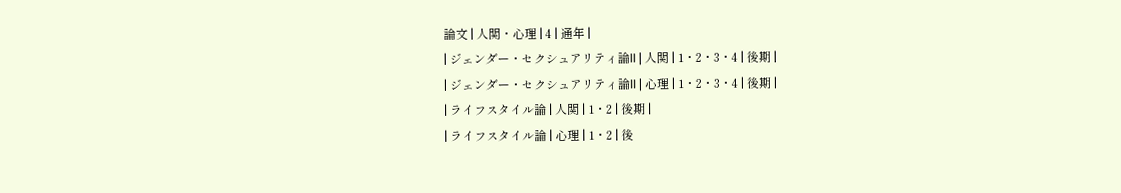論文 | 人関・心理 | 4 | 通年 |
| ジェンダー・セクシュアリティ論II | 人関 | 1・2・3・4 | 後期 |
| ジェンダー・セクシュアリティ論II | 心理 | 1・2・3・4 | 後期 |
| ライフスタイル論 | 人関 | 1・2 | 後期 |
| ライフスタイル論 | 心理 | 1・2 | 後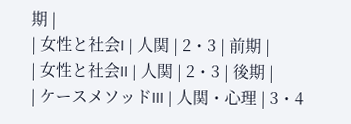期 |
| 女性と社会I | 人関 | 2・3 | 前期 |
| 女性と社会II | 人関 | 2・3 | 後期 |
| ケースメソッドIII | 人関・心理 | 3・4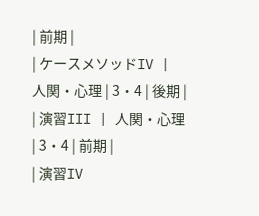| 前期 |
| ケースメソッドIV | 人関・心理 | 3・4 | 後期 |
| 演習III | 人関・心理 | 3・4 | 前期 |
| 演習IV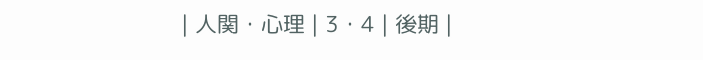| 人関・心理 | 3・4 | 後期 |